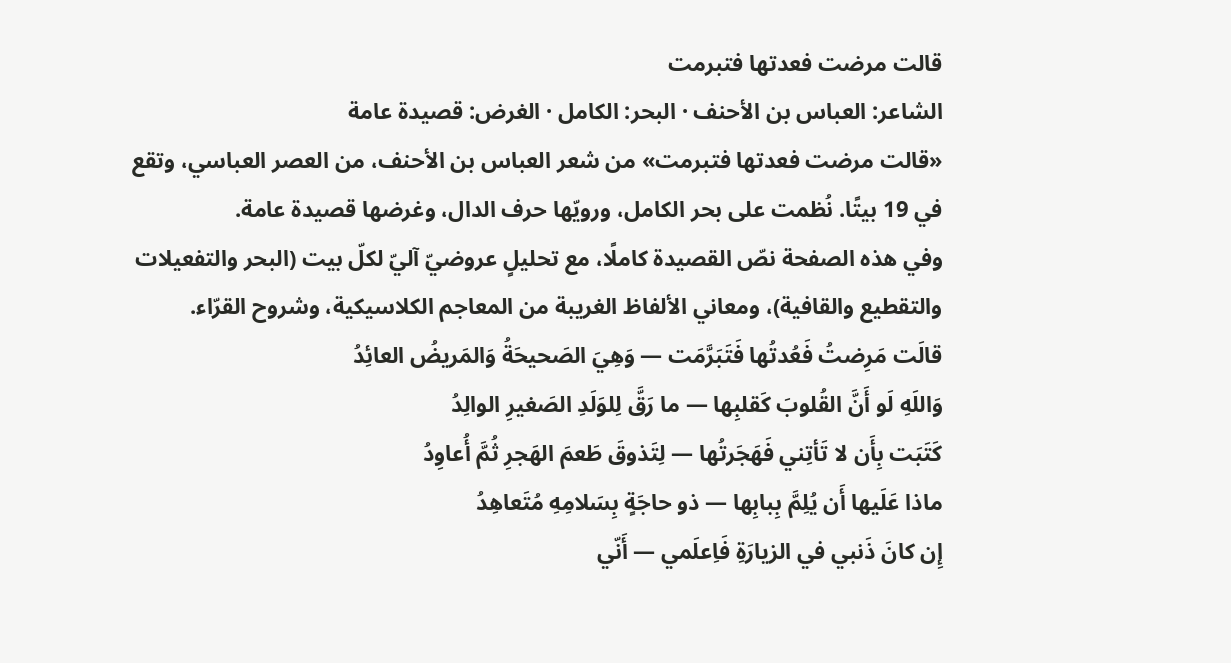قالت مرضت فعدتها فتبرمت
الشاعر: العباس بن الأحنف · البحر: الكامل · الغرض: قصيدة عامة
«قالت مرضت فعدتها فتبرمت» من شعر العباس بن الأحنف، من العصر العباسي، وتقع في 19 بيتًا. نُظمت على بحر الكامل، ورويّها حرف الدال، وغرضها قصيدة عامة.
وفي هذه الصفحة نصّ القصيدة كاملًا، مع تحليلٍ عروضيّ آليّ لكلّ بيت (البحر والتفعيلات والتقطيع والقافية)، ومعاني الألفاظ الغريبة من المعاجم الكلاسيكية، وشروح القرّاء.
قالَت مَرِضتُ فَعُدتُها فَتَبَرَّمَت — وَهِيَ الصَحيحَةُ وَالمَريضُ العائِدُ
وَاللَهِ لَو أَنَّ القُلوبَ كَقلبِها — ما رَقَّ لِلوَلَدِ الصَغيرِ الوالِدُ
كَتَبَت بِأَن لا تَأتِني فَهَجَرتُها — لِتَذوقَ طَعمَ الهَجرِ ثُمَّ أُعاوِدُ
ماذا عَلَيها أَن يُلِمَّ بِبابِها — ذو حاجَةٍ بِسَلامِهِ مُتَعاهِدُ
إِن كانَ ذَنبي في الزيارَةِ فَاِعلَمي — أَنّي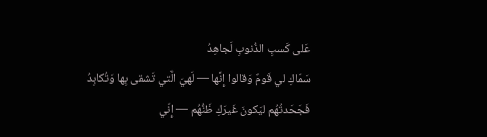عَلى كَسبِ الذُنوبِ لَجاهِدُ
سَمّاكِ لي قَومٌ وَقالوا إِنَّها — لَهيَ الَّتي تَشقى بِها وَتُكابِدُ
فَجَحَدتُهُم ليَكونَ غَيرَكِ ظَنُّهُم — إِنّي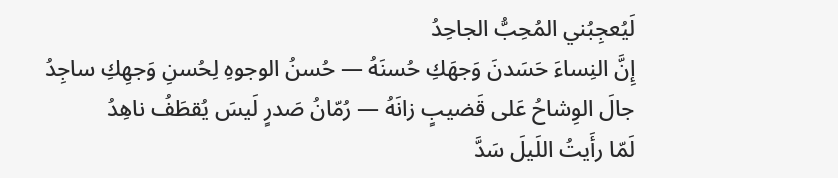لَيُعجِبُني المُحِبُّ الجاحِدُ
إِنَّ النِساءَ حَسَدنَ وَجهَكِ حُسنَهُ — حُسنُ الوجوهِ لِحُسنِ وَجهِكِ ساجِدُ
جالَ الوِشاحُ عَلى قَضيبٍ زانَهُ — رُمّانُ صَدرٍ لَيسَ يُقطَفُ ناهِدُ
لَمّا رأَيتُ اللَيلَ سَدَّ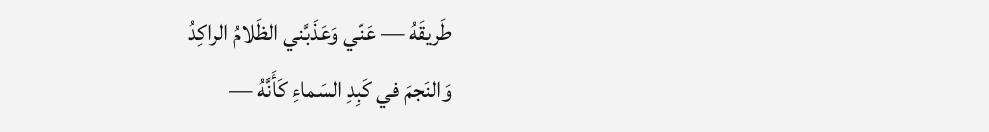طَريقَهُ — عَنّي وَعَذَبَّني الظَلامُ الراكِدُ
وَالنَجمَ في كَبِدِ السَماءِ كَأَنَّهُ —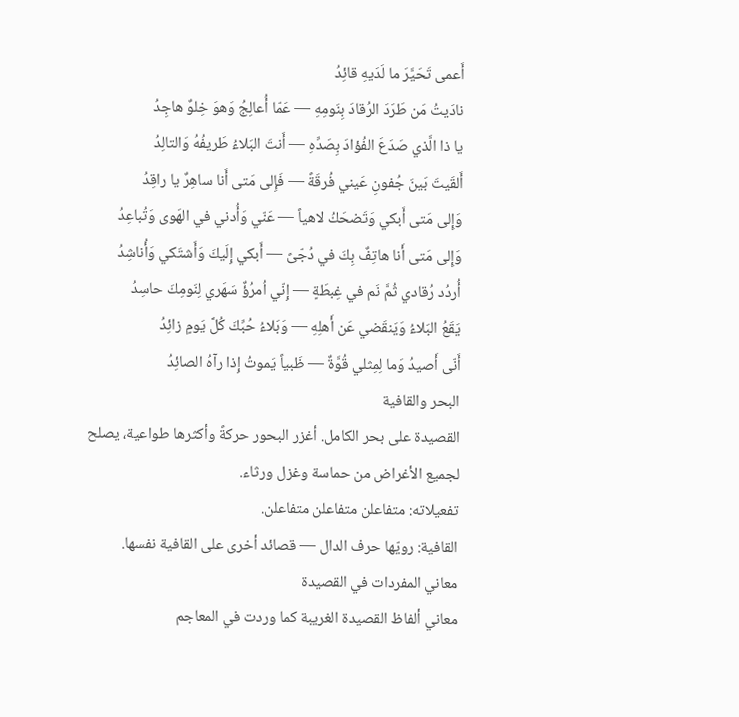أَعمى تَحَيَّرَ ما لَدَيهِ قائِدُ
نادَيتُ مَن طَرَدَ الرُقادَ بِنَومِهِ — عَمّا أُعالِجُ وَهوَ خِلوٌ هاجِدُ
يا ذا الَّذي صَدَعَ الفُؤادَ بِصَدِّهِ — أَنتَ البَلاءُ طَريفُهُ وَالتالِدُ
أَلقَيتَ بَينَ جُفونِ عَيني فُرقَةً — فَإِلى مَتى أَنا ساهِرٌ يا راقِدُ
وَإِلى مَتى أَبكي وَتَضحَكُ لاهياً — عَنّي وَأُدني في الهَوى وَتُباعِدُ
وَإِلى مَتى أَنا هاتِفٌ بِكَ في دُجّىً — أَبكي إِلَيكَ وَأَشتَكي وَأُناشِدُ
أُردُد رُقادي ثُمَّ نَم في غِبطَةٍ — إِنّي اُمرُؤٌ سَهَري لِنَومِكَ حاسِدُ
يَقَعُ البَلاءُ وَيَنقَضي عَن أَهلِهِ — وَبَلاءُ حُبِّكَ كُلَّ يَومٍ زائِدُ
أَنّى أَصيدُ وَما لِمِثلي قُوَّةٌ — ظَبياً يَموتُ إِذا رآهُ الصائِدُ
البحر والقافية
القصيدة على بحر الكامل. أغزر البحور حركةً وأكثرها طواعية، يصلح لجميع الأغراض من حماسة وغزل ورثاء.
تفعيلاته: متفاعلن متفاعلن متفاعلن.
القافية: رويّها حرف الدال — قصائد أخرى على القافية نفسها.
معاني المفردات في القصيدة
معاني ألفاظ القصيدة الغريبة كما وردت في المعاجم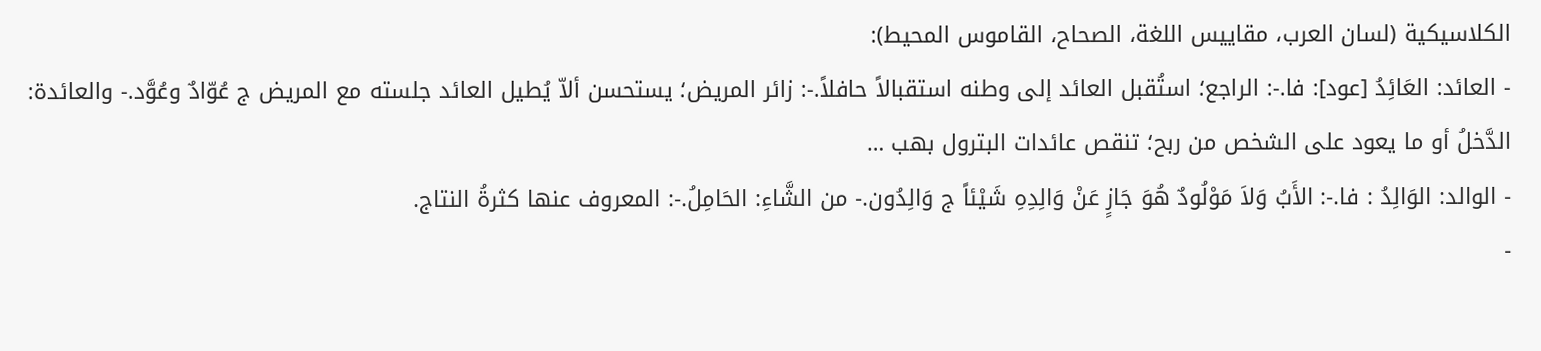الكلاسيكية (لسان العرب، مقاييس اللغة، الصحاح، القاموس المحيط):
- العائد: العَائِدُ [عود]: فا.-: الراجع؛ استُقبل العائد إلى وطنه استقبالاً حافلاً.-: زائر المريض؛ يستحسن ألاّ يُطيل العائد جلسته مع المريض ج عُوّادٌ وعُوَّد.- والعائدة: الدَّخلُ أو ما يعود على الشخص من ربح؛ تنقص عائدات البترول بهب …
- الوالد: الوَالِدُ : فا.-: الأَبُ وَلاَ مَوْلُودٌ هُوَ جَازٍ عَنْ وَالِدِهِ شَيْئاً ج وَالِدُون.- من الشَّاءِ: الحَامِلُ.-: المعروف عنها كثرةُ النتاج.
-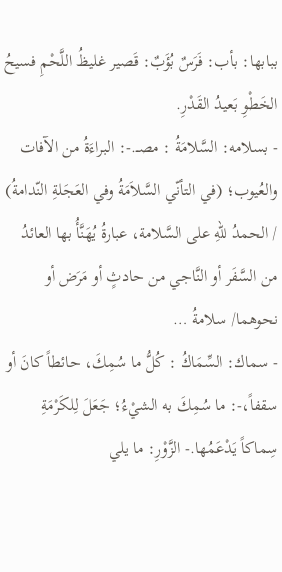ببابها: بأب: فَرَسٌ بُؤَبٌ: قَصير غليظُ اللَّحْمِ فسيحُ الخَطْوِ بَعيدُ القَدْرِ.
- بسلامه: السَّلامَةُ : مصــ.-: البراءَةُ من الآفات والعُيوب؛ (في التأنّي السَّلاَمَةُ وفي العَجَلةِ النّدامةُ) / الحمدُ للّهِ على السَّلامة، عبارةُ يُهَنَّأُ بها العائدُ من السَّفَر أو النَّاجي من حادثٍ أو مَرَض أو نحوهما/ سلامةُ …
- سماك: السِّمَاكُ : كُلُّ ما سُمِكَ، حائطاً كانَ أو سقفاً،-: ما سُمِكَ به الشيْءُ؛ جَعَلَ لِلكَرْمَةِ سِماكاً يَدْعَمُها.- الزَّوْرِ: ما يلي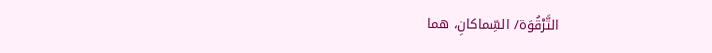التَّرْقُوَة/ السِّماكانِ، هما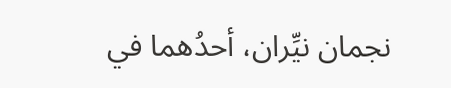نجمان نيِّران، أحدُهما في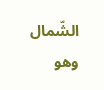الشّمال وهو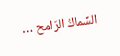السِّماكُ الرّامح …